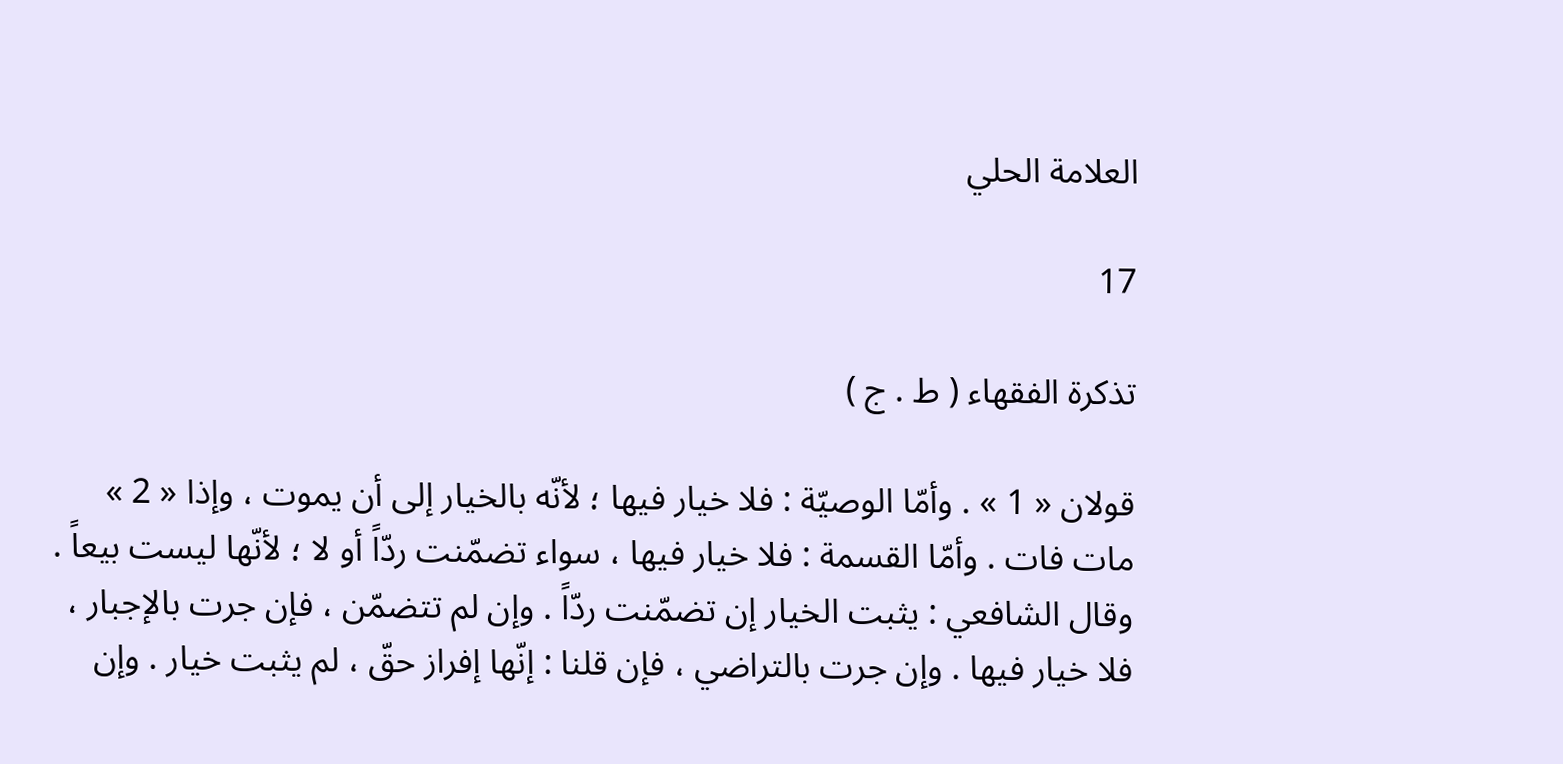العلامة الحلي

17

تذكرة الفقهاء ( ط . ج )

قولان « 1 » . وأمّا الوصيّة : فلا خيار فيها ؛ لأنّه بالخيار إلى أن يموت ، وإذا « 2 » مات فات . وأمّا القسمة : فلا خيار فيها ، سواء تضمّنت ردّاً أو لا ؛ لأنّها ليست بيعاً . وقال الشافعي : يثبت الخيار إن تضمّنت ردّاً . وإن لم تتضمّن ، فإن جرت بالإجبار ، فلا خيار فيها . وإن جرت بالتراضي ، فإن قلنا : إنّها إفراز حقّ ، لم يثبت خيار . وإن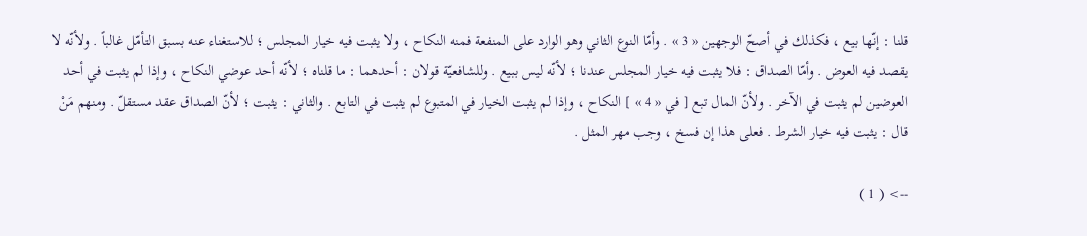قلنا : إنّها بيع ، فكذلك في أصحّ الوجهين « 3 » . وأمّا النوع الثاني وهو الوارد على المنفعة فمنه النكاح ، ولا يثبت فيه خيار المجلس ؛ للاستغناء عنه بسبق التأمّل غالباً . ولأنّه لا يقصد فيه العوض . وأمّا الصداق : فلا يثبت فيه خيار المجلس عندنا ؛ لأنّه ليس ببيع . وللشافعيّة قولان : أحدهما : ما قلناه ؛ لأنّه أحد عوضي النكاح ، وإذا لم يثبت في أحد العوضين لم يثبت في الآخر . ولأنّ المال تبع [ في « 4 » ] النكاح ، وإذا لم يثبت الخيار في المتبوع لم يثبت في التابع . والثاني : يثبت ؛ لأنّ الصداق عقد مستقلّ . ومنهم مَنْ قال : يثبت فيه خيار الشرط . فعلى هذا إن فسخ ، وجب مهر المثل .

--> ( 1 )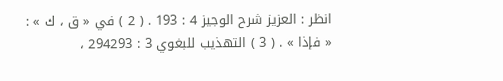انظر : العزيز شرح الوجيز 4 : 193 . ( 2 ) في « ق ، ك » : « فإذا » . ( 3 ) التهذيب للبغوي 3 : 294293 ،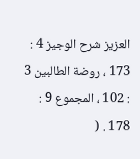العزيز شرح الوجيز 4 : 173 ، روضة الطالبين 3 : 102 ، المجموع 9 : 178 . (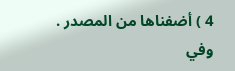4 ) أضفناها من المصدر . وفي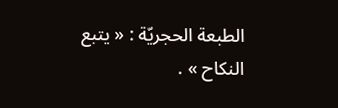الطبعة الحجريّة : « يتبع النكاح » .